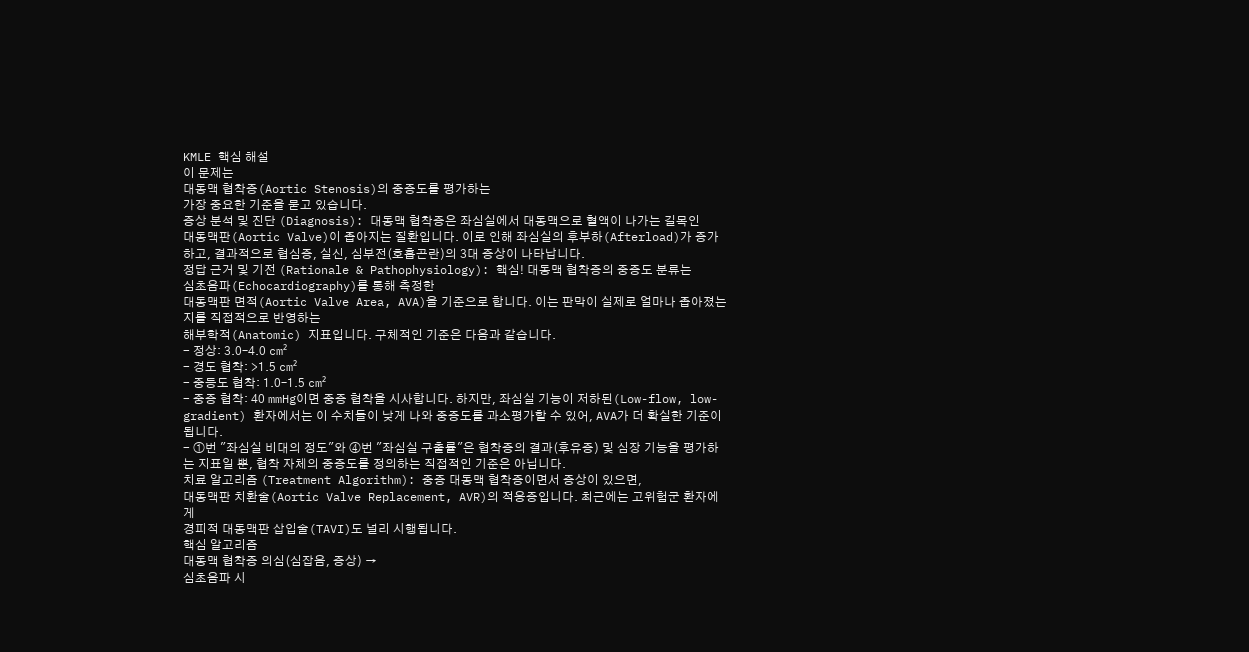KMLE 핵심 해설
이 문제는
대동맥 협착증(Aortic Stenosis)의 중증도를 평가하는
가장 중요한 기준을 묻고 있습니다.
증상 분석 및 진단 (Diagnosis): 대동맥 협착증은 좌심실에서 대동맥으로 혈액이 나가는 길목인
대동맥판(Aortic Valve)이 좁아지는 질환입니다. 이로 인해 좌심실의 후부하(Afterload)가 증가하고, 결과적으로 협심증, 실신, 심부전(호흡곤란)의 3대 증상이 나타납니다.
정답 근거 및 기전 (Rationale & Pathophysiology): 핵심! 대동맥 협착증의 중증도 분류는
심초음파(Echocardiography)를 통해 측정한
대동맥판 면적(Aortic Valve Area, AVA)을 기준으로 합니다. 이는 판막이 실제로 얼마나 좁아졌는지를 직접적으로 반영하는
해부학적(Anatomic) 지표입니다. 구체적인 기준은 다음과 같습니다.
- 정상: 3.0–4.0 cm²
- 경도 협착: >1.5 cm²
- 중등도 협착: 1.0–1.5 cm²
- 중증 협착: 40 mmHg이면 중증 협착을 시사합니다. 하지만, 좌심실 기능이 저하된(Low-flow, low-gradient) 환자에서는 이 수치들이 낮게 나와 중증도를 과소평가할 수 있어, AVA가 더 확실한 기준이 됩니다.
- ①번 "좌심실 비대의 정도"와 ④번 "좌심실 구출률"은 협착증의 결과(후유증) 및 심장 기능을 평가하는 지표일 뿐, 협착 자체의 중증도를 정의하는 직접적인 기준은 아닙니다.
치료 알고리즘 (Treatment Algorithm): 중증 대동맥 협착증이면서 증상이 있으면,
대동맥판 치환술(Aortic Valve Replacement, AVR)의 적응증입니다. 최근에는 고위험군 환자에게
경피적 대동맥판 삽입술(TAVI)도 널리 시행됩니다.
핵심 알고리즘
대동맥 협착증 의심(심잡음, 증상) →
심초음파 시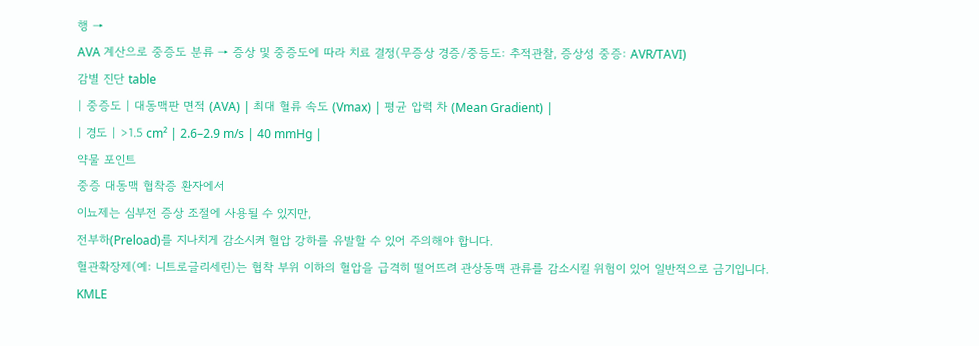행 →
AVA 계산으로 중증도 분류 → 증상 및 중증도에 따라 치료 결정(무증상 경증/중등도: 추적관찰, 증상성 중증: AVR/TAVI)
감별 진단 table
| 중증도 | 대동맥판 면적 (AVA) | 최대 혈류 속도 (Vmax) | 평균 압력 차 (Mean Gradient) |
| 경도 | >1.5 cm² | 2.6–2.9 m/s | 40 mmHg |
약물 포인트
중증 대동맥 협착증 환자에서
이뇨제는 심부전 증상 조절에 사용될 수 있지만,
전부하(Preload)를 지나치게 감소시켜 혈압 강하를 유발할 수 있어 주의해야 합니다.
혈관확장제(예: 니트로글리세린)는 협착 부위 이하의 혈압을 급격히 떨어뜨려 관상동맥 관류를 감소시킬 위험이 있어 일반적으로 금기입니다.
KMLE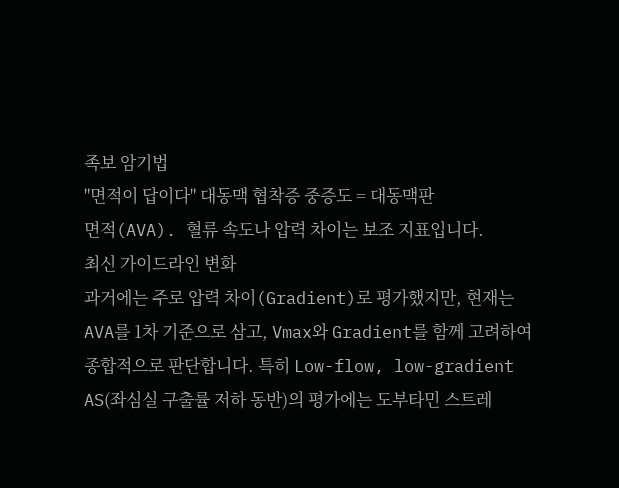족보 암기법
"면적이 답이다" 대동맥 협착증 중증도 = 대동맥판
면적(AVA). 혈류 속도나 압력 차이는 보조 지표입니다.
최신 가이드라인 변화
과거에는 주로 압력 차이(Gradient)로 평가했지만, 현재는
AVA를 1차 기준으로 삼고, Vmax와 Gradient를 함께 고려하여 종합적으로 판단합니다. 특히 Low-flow, low-gradient AS(좌심실 구출률 저하 동반)의 평가에는 도부타민 스트레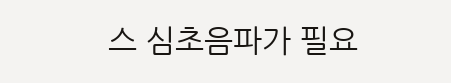스 심초음파가 필요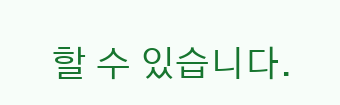할 수 있습니다.